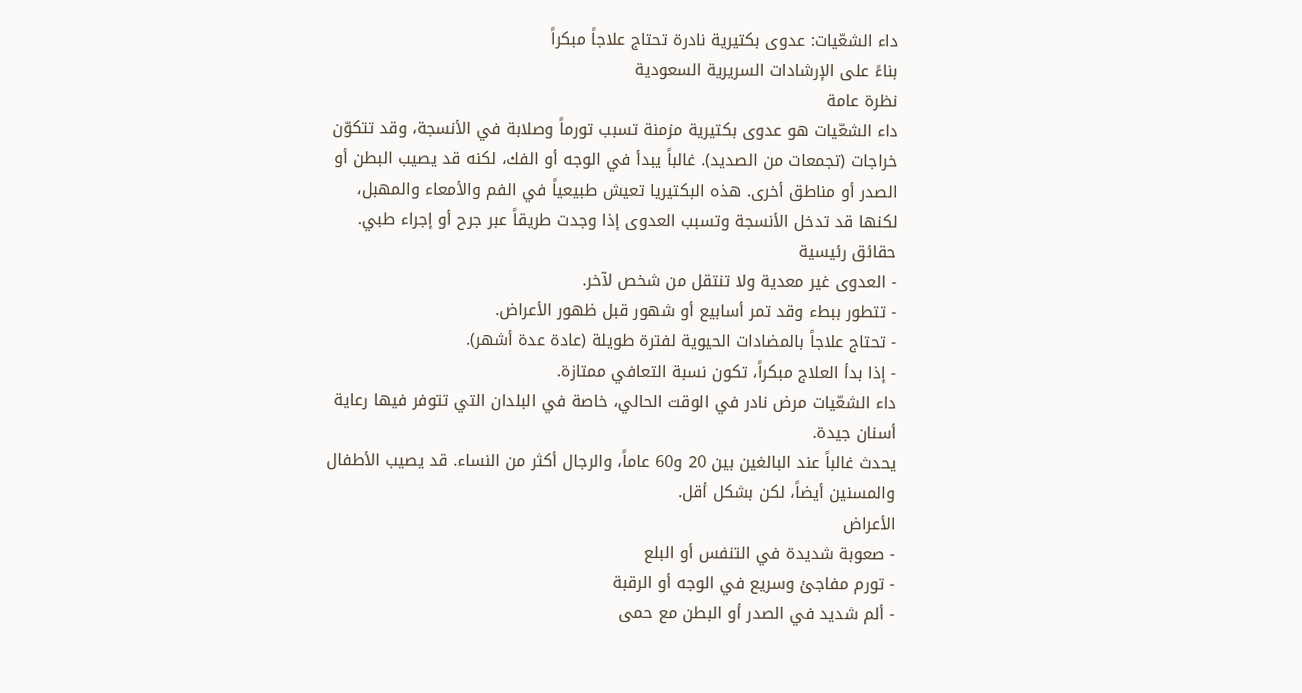داء الشعّيات: عدوى بكتيرية نادرة تحتاج علاجاً مبكراً
بناءً على الإرشادات السريرية السعودية
نظرة عامة
داء الشعّيات هو عدوى بكتيرية مزمنة تسبب تورماً وصلابة في الأنسجة، وقد تتكوّن خراجات (تجمعات من الصديد). غالباً يبدأ في الوجه أو الفك، لكنه قد يصيب البطن أو الصدر أو مناطق أخرى. هذه البكتيريا تعيش طبيعياً في الفم والأمعاء والمهبل، لكنها قد تدخل الأنسجة وتسبب العدوى إذا وجدت طريقاً عبر جرح أو إجراء طبي.
حقائق رئيسية
- العدوى غير معدية ولا تنتقل من شخص لآخر.
- تتطور ببطء وقد تمر أسابيع أو شهور قبل ظهور الأعراض.
- تحتاج علاجاً بالمضادات الحيوية لفترة طويلة (عادة عدة أشهر).
- إذا بدأ العلاج مبكراً، تكون نسبة التعافي ممتازة.
داء الشعّيات مرض نادر في الوقت الحالي، خاصة في البلدان التي تتوفر فيها رعاية أسنان جيدة.
يحدث غالباً عند البالغين بين 20 و60 عاماً، والرجال أكثر من النساء. قد يصيب الأطفال والمسنين أيضاً، لكن بشكل أقل.
الأعراض
- صعوبة شديدة في التنفس أو البلع
- تورم مفاجئ وسريع في الوجه أو الرقبة
- ألم شديد في الصدر أو البطن مع حمى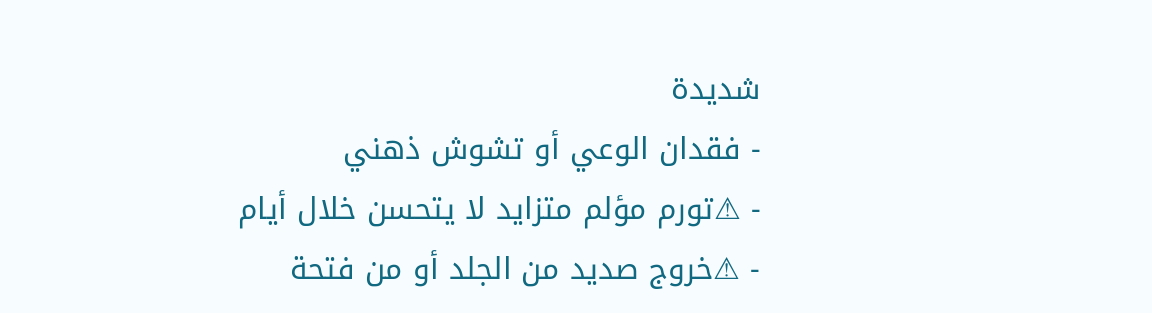شديدة
- فقدان الوعي أو تشوش ذهني
- ⚠تورم مؤلم متزايد لا يتحسن خلال أيام
- ⚠خروج صديد من الجلد أو من فتحة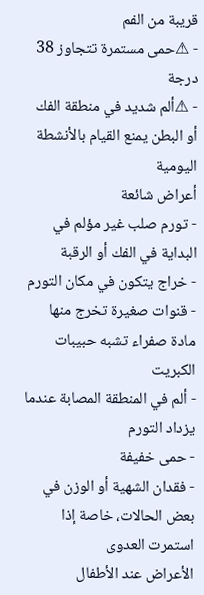قريبة من الفم
- ⚠حمى مستمرة تتجاوز 38 درجة
- ⚠ألم شديد في منطقة الفك أو البطن يمنع القيام بالأنشطة اليومية
أعراض شائعة
- تورم صلب غير مؤلم في البداية في الفك أو الرقبة
- خراج يتكون في مكان التورم
- قنوات صغيرة تخرج منها مادة صفراء تشبه حبيبات الكبريت
- ألم في المنطقة المصابة عندما يزداد التورم
- حمى خفيفة
- فقدان الشهية أو الوزن في بعض الحالات، خاصة إذا استمرت العدوى
الأعراض عند الأطفال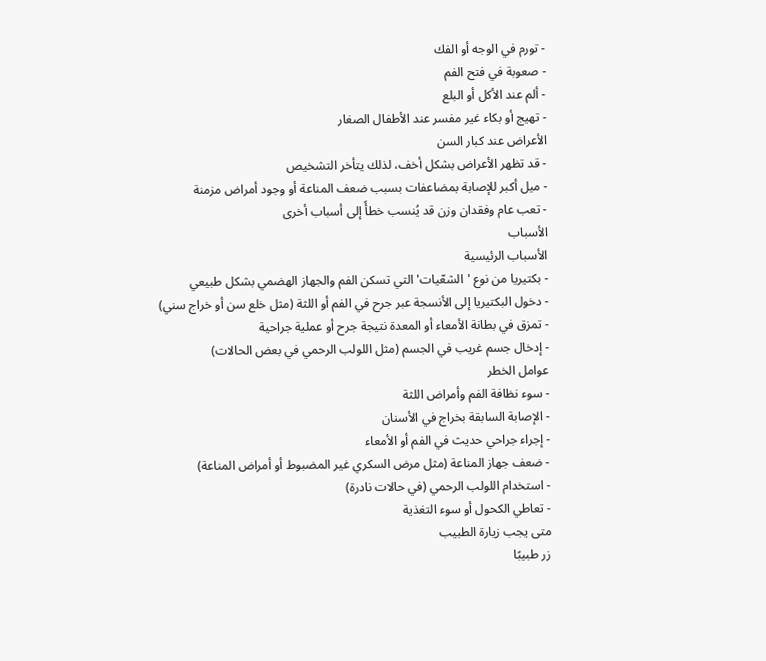- تورم في الوجه أو الفك
- صعوبة في فتح الفم
- ألم عند الأكل أو البلع
- تهيج أو بكاء غير مفسر عند الأطفال الصغار
الأعراض عند كبار السن
- قد تظهر الأعراض بشكل أخف، لذلك يتأخر التشخيص
- ميل أكبر للإصابة بمضاعفات بسبب ضعف المناعة أو وجود أمراض مزمنة
- تعب عام وفقدان وزن قد يُنسب خطأً إلى أسباب أخرى
الأسباب
الأسباب الرئيسية
- بكتيريا من نوع 'الشعّيات' التي تسكن الفم والجهاز الهضمي بشكل طبيعي
- دخول البكتيريا إلى الأنسجة عبر جرح في الفم أو اللثة (مثل خلع سن أو خراج سني)
- تمزق في بطانة الأمعاء أو المعدة نتيجة جرح أو عملية جراحية
- إدخال جسم غريب في الجسم (مثل اللولب الرحمي في بعض الحالات)
عوامل الخطر
- سوء نظافة الفم وأمراض اللثة
- الإصابة السابقة بخراج في الأسنان
- إجراء جراحي حديث في الفم أو الأمعاء
- ضعف جهاز المناعة (مثل مرض السكري غير المضبوط أو أمراض المناعة)
- استخدام اللولب الرحمي (في حالات نادرة)
- تعاطي الكحول أو سوء التغذية
متى يجب زيارة الطبيب
زر طبيبًا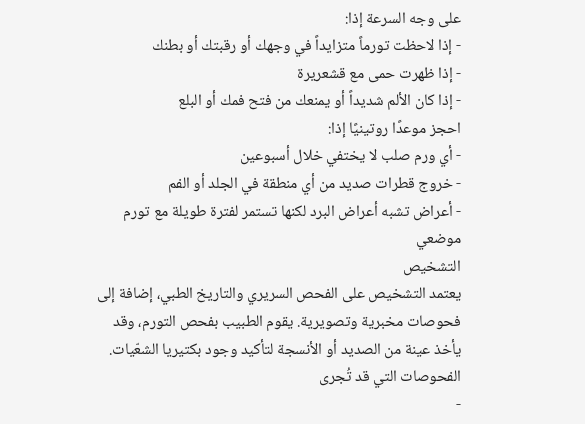على وجه السرعة إذا:
- إذا لاحظت تورماً متزايداً في وجهك أو رقبتك أو بطنك
- إذا ظهرت حمى مع قشعريرة
- إذا كان الألم شديداً أو يمنعك من فتح فمك أو البلع
احجز موعدًا روتينيًا إذا:
- أي ورم صلب لا يختفي خلال أسبوعين
- خروج قطرات صديد من أي منطقة في الجلد أو الفم
- أعراض تشبه أعراض البرد لكنها تستمر لفترة طويلة مع تورم موضعي
التشخيص
يعتمد التشخيص على الفحص السريري والتاريخ الطبي، إضافة إلى فحوصات مخبرية وتصويرية. يقوم الطبيب بفحص التورم، وقد يأخذ عينة من الصديد أو الأنسجة لتأكيد وجود بكتيريا الشعّيات.
الفحوصات التي قد تُجرى
-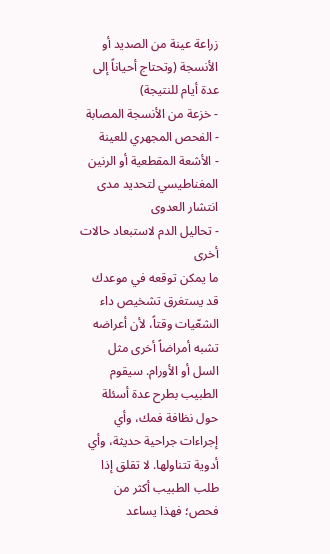زراعة عينة من الصديد أو الأنسجة (وتحتاج أحياناً إلى عدة أيام للنتيجة)
- خزعة من الأنسجة المصابة
- الفحص المجهري للعينة
- الأشعة المقطعية أو الرنين المغناطيسي لتحديد مدى انتشار العدوى
- تحاليل الدم لاستبعاد حالات أخرى
ما يمكن توقعه في موعدك
قد يستغرق تشخيص داء الشعّيات وقتاً، لأن أعراضه تشبه أمراضاً أخرى مثل السل أو الأورام. سيقوم الطبيب بطرح عدة أسئلة حول نظافة فمك، وأي إجراءات جراحية حديثة، وأي أدوية تتناولها. لا تقلق إذا طلب الطبيب أكثر من فحص؛ فهذا يساعد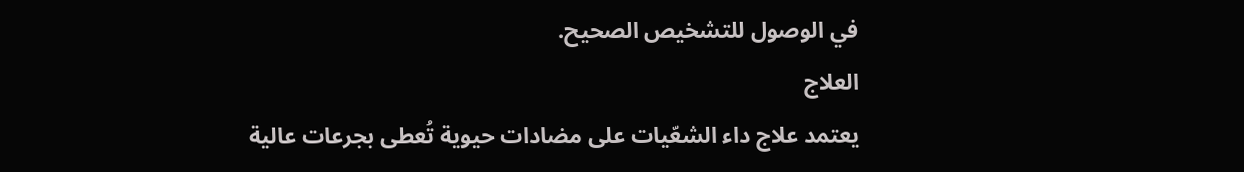في الوصول للتشخيص الصحيح.
العلاج
يعتمد علاج داء الشعّيات على مضادات حيوية تُعطى بجرعات عالية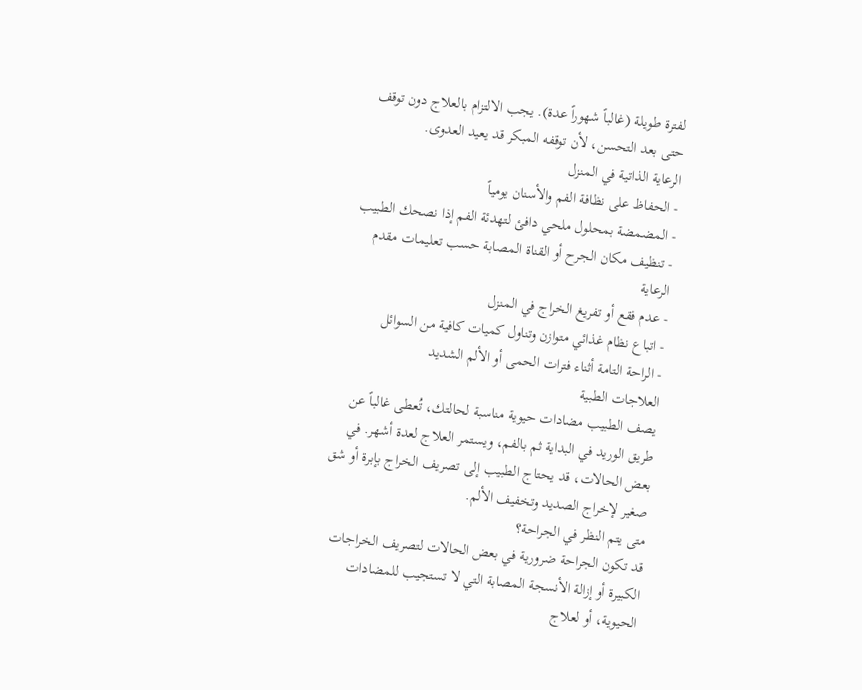لفترة طويلة (غالباً شهوراً عدة). يجب الالتزام بالعلاج دون توقف حتى بعد التحسن، لأن توقفه المبكر قد يعيد العدوى.
الرعاية الذاتية في المنزل
- الحفاظ على نظافة الفم والأسنان يومياً
- المضمضة بمحلول ملحي دافئ لتهدئة الفم إذا نصحك الطبيب
- تنظيف مكان الجرح أو القناة المصابة حسب تعليمات مقدم الرعاية
- عدم فقع أو تفريغ الخراج في المنزل
- اتباع نظام غذائي متوازن وتناول كميات كافية من السوائل
- الراحة التامة أثناء فترات الحمى أو الألم الشديد
العلاجات الطبية
يصف الطبيب مضادات حيوية مناسبة لحالتك، تُعطى غالباً عن طريق الوريد في البداية ثم بالفم، ويستمر العلاج لعدة أشهر. في بعض الحالات، قد يحتاج الطبيب إلى تصريف الخراج بإبرة أو شق صغير لإخراج الصديد وتخفيف الألم.
متى يتم النظر في الجراحة؟
قد تكون الجراحة ضرورية في بعض الحالات لتصريف الخراجات الكبيرة أو إزالة الأنسجة المصابة التي لا تستجيب للمضادات الحيوية، أو لعلاج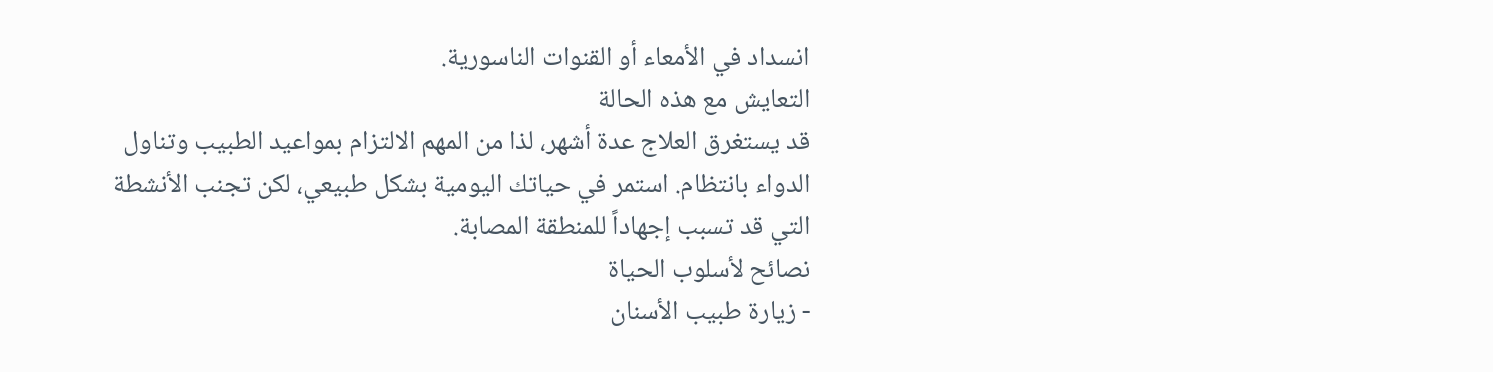انسداد في الأمعاء أو القنوات الناسورية.
التعايش مع هذه الحالة
قد يستغرق العلاج عدة أشهر، لذا من المهم الالتزام بمواعيد الطبيب وتناول الدواء بانتظام. استمر في حياتك اليومية بشكل طبيعي، لكن تجنب الأنشطة التي قد تسبب إجهاداً للمنطقة المصابة.
نصائح لأسلوب الحياة
- زيارة طبيب الأسنان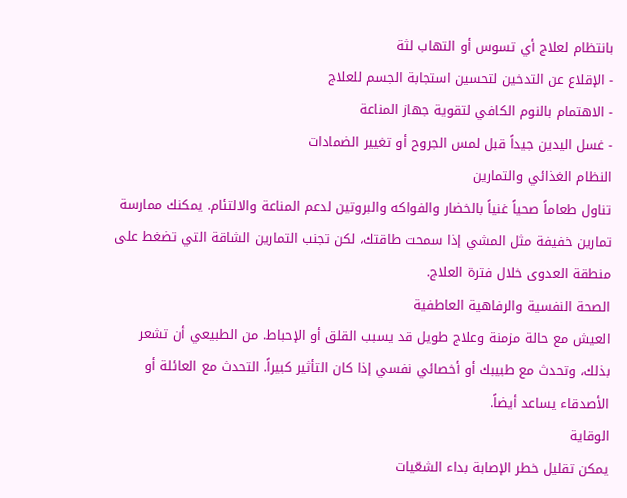بانتظام لعلاج أي تسوس أو التهاب لثة
- الإقلاع عن التدخين لتحسين استجابة الجسم للعلاج
- الاهتمام بالنوم الكافي لتقوية جهاز المناعة
- غسل اليدين جيداً قبل لمس الجروح أو تغيير الضمادات
النظام الغذائي والتمارين
تناول طعاماً صحياً غنياً بالخضار والفواكه والبروتين لدعم المناعة والالتئام. يمكنك ممارسة تمارين خفيفة مثل المشي إذا سمحت طاقتك، لكن تجنب التمارين الشاقة التي تضغط على منطقة العدوى خلال فترة العلاج.
الصحة النفسية والرفاهية العاطفية
العيش مع حالة مزمنة وعلاج طويل قد يسبب القلق أو الإحباط. من الطبيعي أن تشعر بذلك، وتحدث مع طبيبك أو أخصائي نفسي إذا كان التأثير كبيراً. التحدث مع العائلة أو الأصدقاء يساعد أيضاً.
الوقاية
يمكن تقليل خطر الإصابة بداء الشعّيات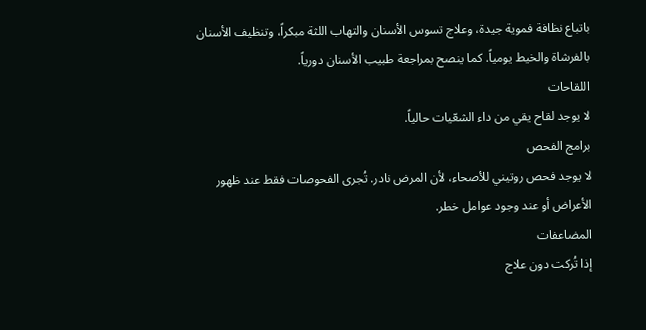باتباع نظافة فموية جيدة، وعلاج تسوس الأسنان والتهاب اللثة مبكراً، وتنظيف الأسنان بالفرشاة والخيط يومياً. كما ينصح بمراجعة طبيب الأسنان دورياً.
اللقاحات
لا يوجد لقاح يقي من داء الشعّيات حالياً.
برامج الفحص
لا يوجد فحص روتيني للأصحاء، لأن المرض نادر. تُجرى الفحوصات فقط عند ظهور الأعراض أو عند وجود عوامل خطر.
المضاعفات
إذا تُركت دون علاج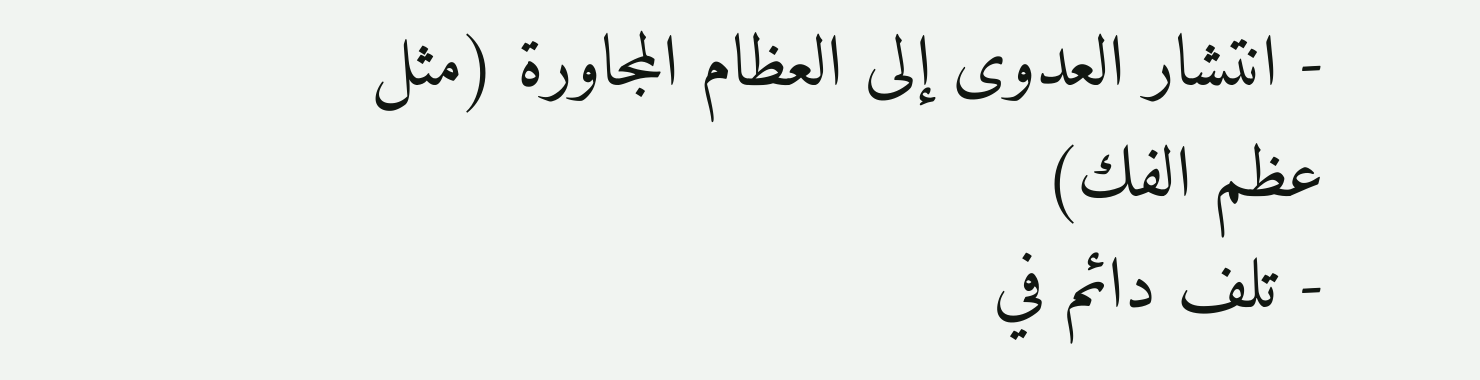- انتشار العدوى إلى العظام المجاورة (مثل عظم الفك)
- تلف دائم في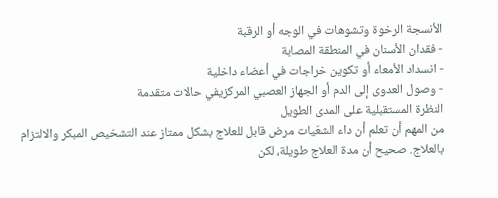الأنسجة الرخوة وتشوهات في الوجه أو الرقبة
- فقدان الأسنان في المنطقة المصابة
- انسداد الأمعاء أو تكوين خراجات في أعضاء داخلية
- وصول العدوى إلى الدم أو الجهاز العصبي المركزيفي حالات متقدمة
النظرة المستقبلية على المدى الطويل
من المهم أن تعلم أن داء الشعّيات مرض قابل للعلاج بشكل ممتاز عند التشخيص المبكر والالتزام بالعلاج. صحيح أن مدة العلاج طويلة، لكن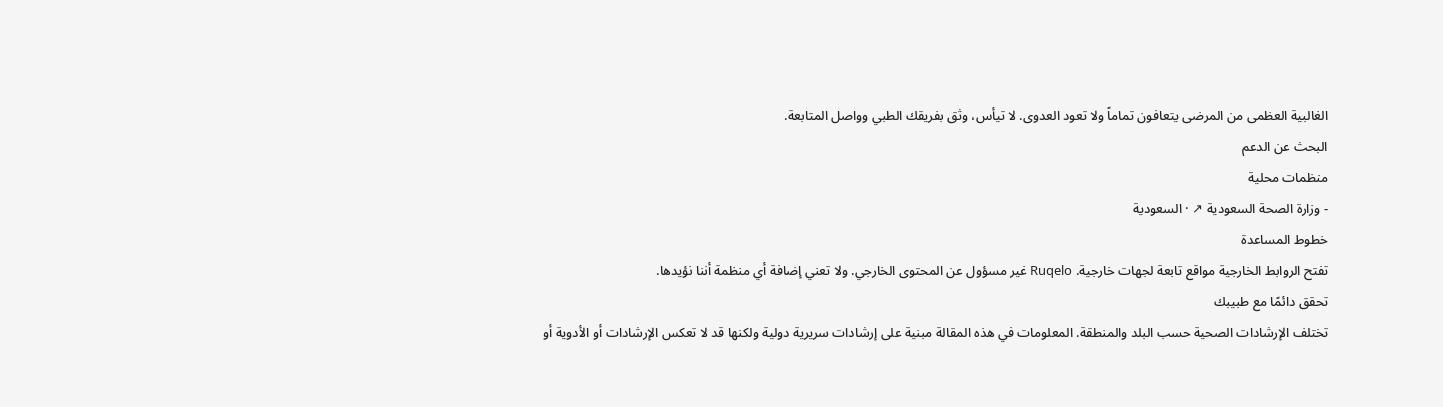الغالبية العظمى من المرضى يتعافون تماماً ولا تعود العدوى. لا تيأس، وثق بفريقك الطبي وواصل المتابعة.
البحث عن الدعم
منظمات محلية
- وزارة الصحة السعودية ↗ · السعودية
خطوط المساعدة
تفتح الروابط الخارجية مواقع تابعة لجهات خارجية. Ruqelo غير مسؤول عن المحتوى الخارجي. ولا تعني إضافة أي منظمة أننا نؤيدها.
تحقق دائمًا مع طبيبك
تختلف الإرشادات الصحية حسب البلد والمنطقة. المعلومات في هذه المقالة مبنية على إرشادات سريرية دولية ولكنها قد لا تعكس الإرشادات أو الأدوية أو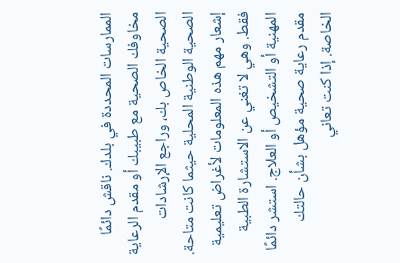الممارسات المحددة في بلدك. ناقش دائمًا مخاوفك الصحية مع طبيبك أو مقدم الرعاية الصحية الخاص بك، وراجع الإرشادات الصحية الوطنية المحلية حيثما كانت متاحة.
إشعار مهم هذه المعلومات لأغراض تعليمية فقط. وهي لا تغني عن الاستشارة الطبية المهنية أو التشخيص أو العلاج. استشر دائمًا مقدم رعاية صحية مؤهل بشأن حالتك الخاصة. إذا كنت تعاني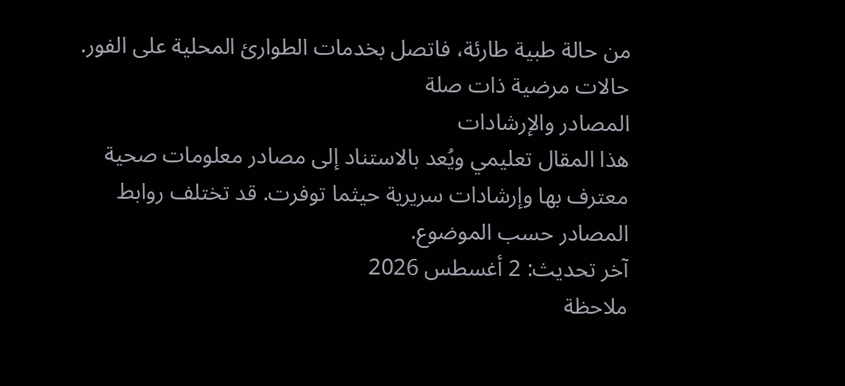من حالة طبية طارئة، فاتصل بخدمات الطوارئ المحلية على الفور.
حالات مرضية ذات صلة
المصادر والإرشادات
هذا المقال تعليمي ويُعد بالاستناد إلى مصادر معلومات صحية معترف بها وإرشادات سريرية حيثما توفرت. قد تختلف روابط المصادر حسب الموضوع.
آخر تحديث: 2 أغسطس 2026
ملاحظة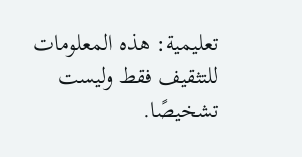تعليمية: هذه المعلومات للتثقيف فقط وليست تشخيصًا.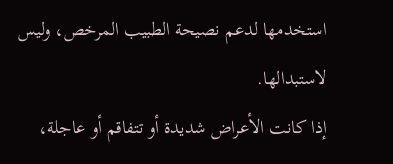استخدمها لدعم نصيحة الطبيب المرخص، وليس لاستبدالها.
إذا كانت الأعراض شديدة أو تتفاقم أو عاجلة،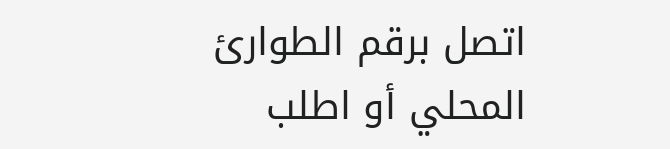اتصل برقم الطوارئ المحلي أو اطلب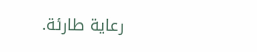رعاية طارئة.